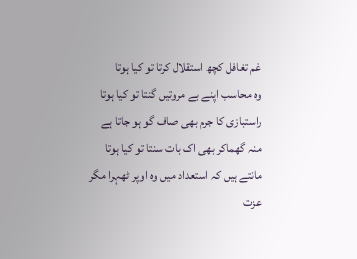غم تغافل کچھ استقلال کرتا تو کیا ہوتا
وہ محاسب اپنے بے مروتیں گنتا تو کیا ہوتا
راستبازی کا جرم بھی صاف گو ہو جاتا ہے
منہ گھماکر بھی اک بات سنتا تو کیا ہوتا
مانتے ہیں کہ استعداد میں وہ اوپر ٹھہرا مگر
عزت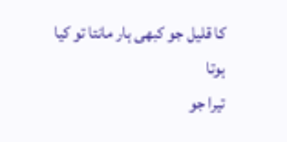کا قلیل جو کبھی ہار مانتا تو کیا ہوتا
تیرا جو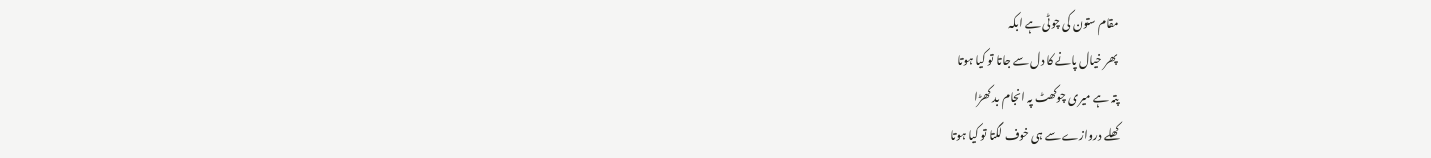مقام ستون کی چوٹی ہے ابکہ
پھر خیال پانے کا دل سے جاتا تو کیا ہوتا
پتہ ہے میری چوکھٹ پہ انجام بد کھڑا
کھلے دروازے سے ہی خوف لگتا تو کیا ہوتا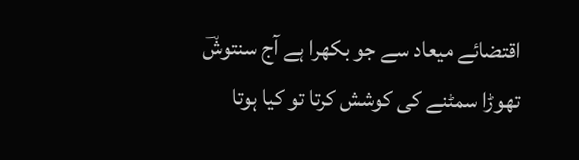اقتضائے میعاد سے جو بکھرا ہے آج سنتوشؔ
تھوڑا سمٹنے کی کوشش کرتا تو کیا ہوتا